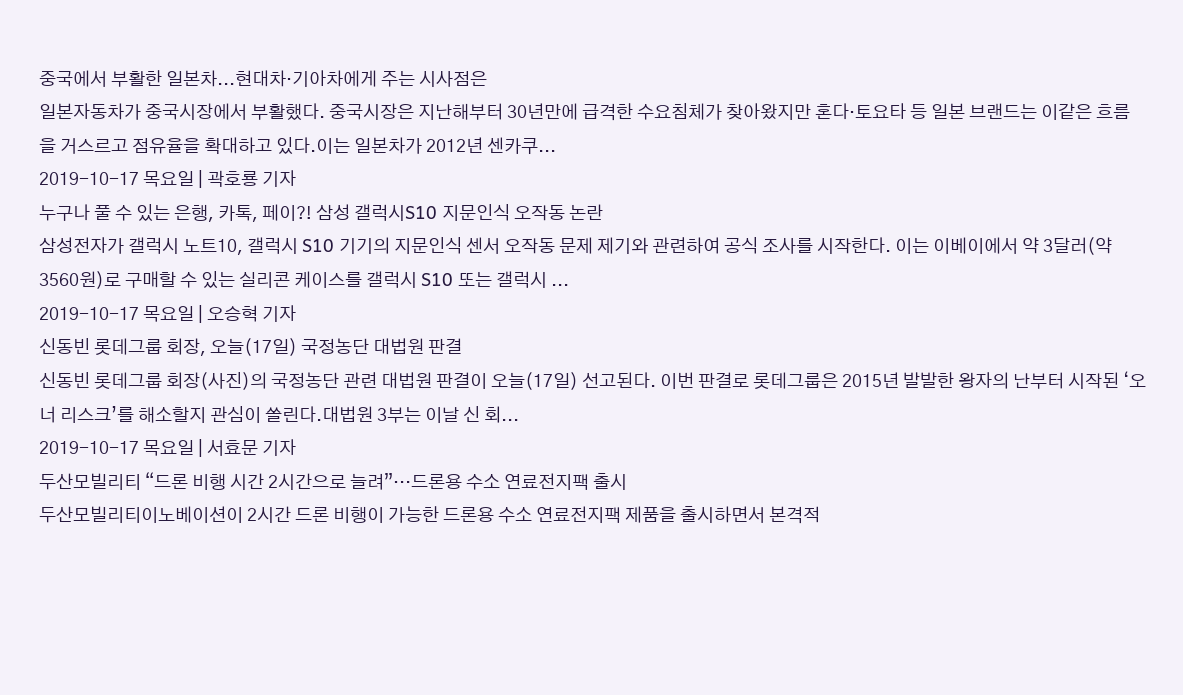중국에서 부활한 일본차...현대차·기아차에게 주는 시사점은
일본자동차가 중국시장에서 부활했다. 중국시장은 지난해부터 30년만에 급격한 수요침체가 찾아왔지만 혼다·토요타 등 일본 브랜드는 이같은 흐름을 거스르고 점유율을 확대하고 있다.이는 일본차가 2012년 센카쿠...
2019-10-17 목요일 | 곽호룡 기자
누구나 풀 수 있는 은행, 카톡, 페이?! 삼성 갤럭시S10 지문인식 오작동 논란
삼성전자가 갤럭시 노트10, 갤럭시 S10 기기의 지문인식 센서 오작동 문제 제기와 관련하여 공식 조사를 시작한다. 이는 이베이에서 약 3달러(약 3560원)로 구매할 수 있는 실리콘 케이스를 갤럭시 S10 또는 갤럭시 ...
2019-10-17 목요일 | 오승혁 기자
신동빈 롯데그룹 회장, 오늘(17일) 국정농단 대법원 판결
신동빈 롯데그룹 회장(사진)의 국정농단 관련 대법원 판결이 오늘(17일) 선고된다. 이번 판결로 롯데그룹은 2015년 발발한 왕자의 난부터 시작된 ‘오너 리스크’를 해소할지 관심이 쏠린다.대법원 3부는 이날 신 회...
2019-10-17 목요일 | 서효문 기자
두산모빌리티 “드론 비행 시간 2시간으로 늘려”…드론용 수소 연료전지팩 출시
두산모빌리티이노베이션이 2시간 드론 비행이 가능한 드론용 수소 연료전지팩 제품을 출시하면서 본격적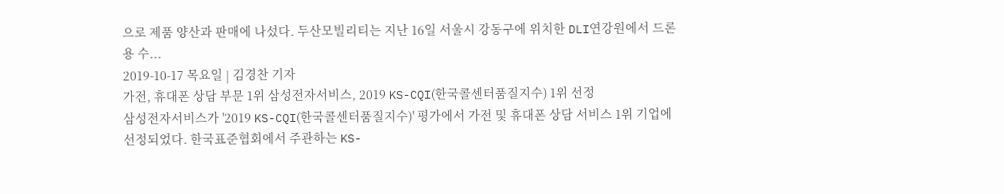으로 제품 양산과 판매에 나섰다. 두산모빌리티는 지난 16일 서울시 강동구에 위치한 DLI연강원에서 드론용 수...
2019-10-17 목요일 | 김경찬 기자
가전, 휴대폰 상담 부문 1위 삼성전자서비스, 2019 KS-CQI(한국콜센터품질지수) 1위 선정
삼성전자서비스가 '2019 KS-CQI(한국콜센터품질지수)' 평가에서 가전 및 휴대폰 상담 서비스 1위 기업에 선정되었다. 한국표준협회에서 주관하는 KS-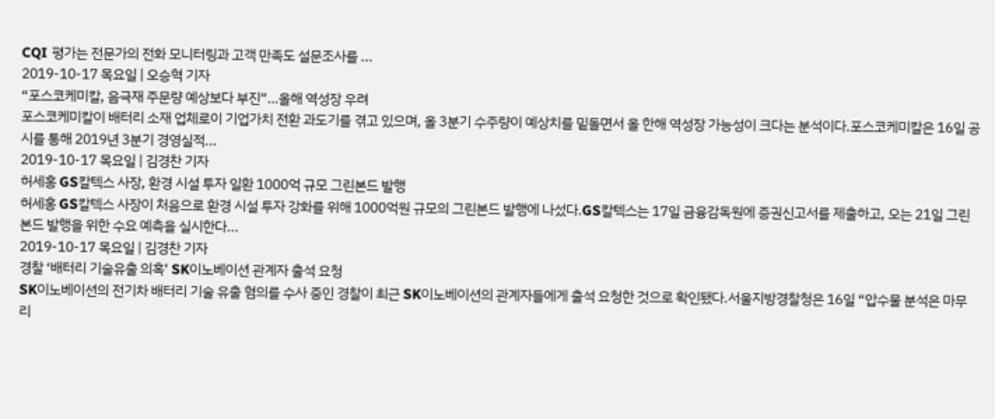CQI 평가는 전문가의 전화 모니터링과 고객 만족도 설문조사를 ...
2019-10-17 목요일 | 오승혁 기자
“포스코케미칼, 음극재 주문량 예상보다 부진”…올해 역성장 우려
포스코케미칼이 배터리 소재 업체로이 기업가치 전환 과도기를 겪고 있으며, 올 3분기 수주량이 예상치를 밑돌면서 올 한해 역성장 가능성이 크다는 분석이다.포스코케미칼은 16일 공시를 통해 2019년 3분기 경영실적...
2019-10-17 목요일 | 김경찬 기자
허세홍 GS칼텍스 사장, 환경 시설 투자 일환 1000억 규모 그린본드 발행
허세홍 GS칼텍스 사장이 처음으로 환경 시설 투자 강화를 위해 1000억원 규모의 그린본드 발행에 나섰다.GS칼텍스는 17일 금융감독원에 증권신고서를 제출하고, 오는 21일 그린본드 발행을 위한 수요 예측을 실시한다...
2019-10-17 목요일 | 김경찬 기자
경찰 ‘배터리 기술유출 의혹’ SK이노베이션 관계자 출석 요청
SK이노베이션의 전기차 배터리 기술 유출 혐의를 수사 중인 경찰이 최근 SK이노베이션의 관계자들에게 출석 요청한 것으로 확인됐다.서울지방경찰청은 16일 “압수물 분석은 마무리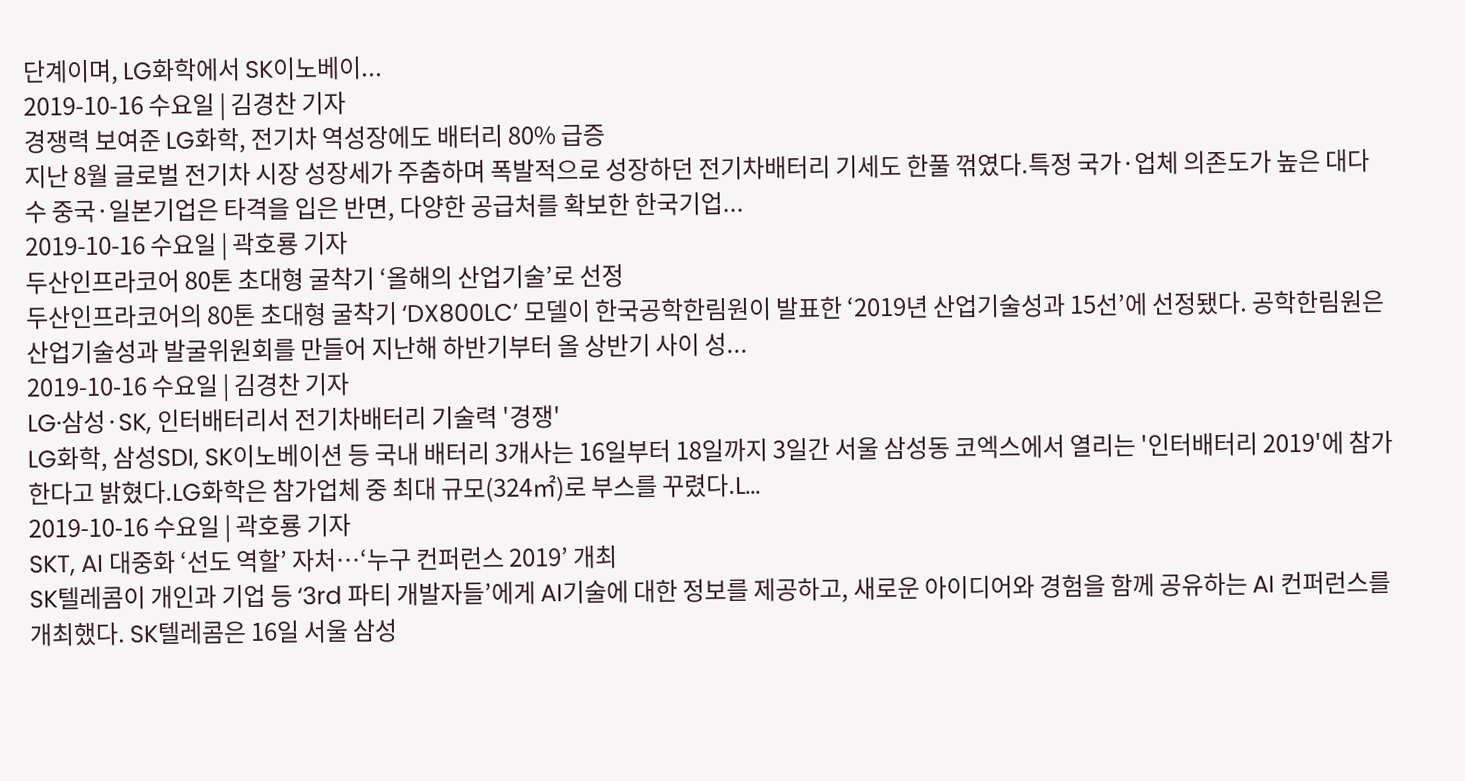단계이며, LG화학에서 SK이노베이...
2019-10-16 수요일 | 김경찬 기자
경쟁력 보여준 LG화학, 전기차 역성장에도 배터리 80% 급증
지난 8월 글로벌 전기차 시장 성장세가 주춤하며 폭발적으로 성장하던 전기차배터리 기세도 한풀 꺾였다.특정 국가·업체 의존도가 높은 대다수 중국·일본기업은 타격을 입은 반면, 다양한 공급처를 확보한 한국기업...
2019-10-16 수요일 | 곽호룡 기자
두산인프라코어 80톤 초대형 굴착기 ‘올해의 산업기술’로 선정
두산인프라코어의 80톤 초대형 굴착기 ‘DX800LC’ 모델이 한국공학한림원이 발표한 ‘2019년 산업기술성과 15선’에 선정됐다. 공학한림원은 산업기술성과 발굴위원회를 만들어 지난해 하반기부터 올 상반기 사이 성...
2019-10-16 수요일 | 김경찬 기자
LG·삼성·SK, 인터배터리서 전기차배터리 기술력 '경쟁'
LG화학, 삼성SDI, SK이노베이션 등 국내 배터리 3개사는 16일부터 18일까지 3일간 서울 삼성동 코엑스에서 열리는 '인터배터리 2019'에 참가한다고 밝혔다.LG화학은 참가업체 중 최대 규모(324㎡)로 부스를 꾸렸다.L...
2019-10-16 수요일 | 곽호룡 기자
SKT, AI 대중화 ‘선도 역할’ 자처…‘누구 컨퍼런스 2019’ 개최
SK텔레콤이 개인과 기업 등 ‘3rd 파티 개발자들’에게 AI기술에 대한 정보를 제공하고, 새로운 아이디어와 경험을 함께 공유하는 AI 컨퍼런스를 개최했다. SK텔레콤은 16일 서울 삼성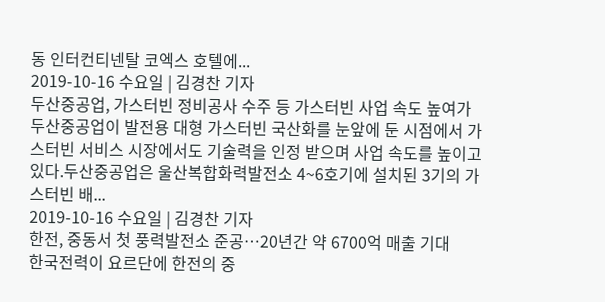동 인터컨티넨탈 코엑스 호텔에...
2019-10-16 수요일 | 김경찬 기자
두산중공업, 가스터빈 정비공사 수주 등 가스터빈 사업 속도 높여가
두산중공업이 발전용 대형 가스터빈 국산화를 눈앞에 둔 시점에서 가스터빈 서비스 시장에서도 기술력을 인정 받으며 사업 속도를 높이고 있다.두산중공업은 울산복합화력발전소 4~6호기에 설치된 3기의 가스터빈 배...
2019-10-16 수요일 | 김경찬 기자
한전, 중동서 첫 풍력발전소 준공…20년간 약 6700억 매출 기대
한국전력이 요르단에 한전의 중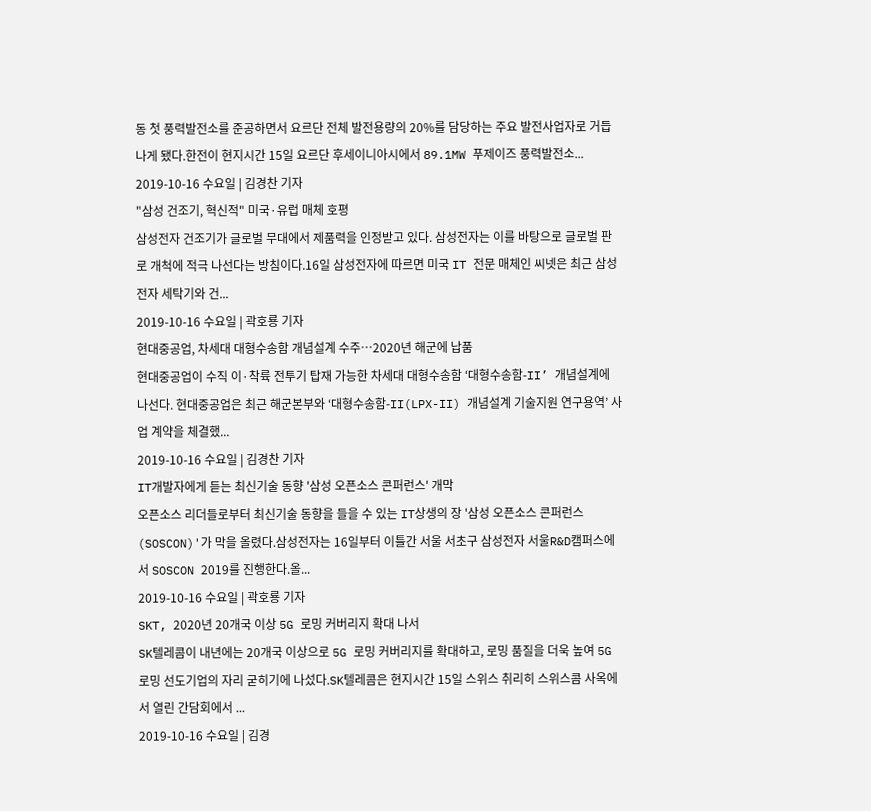동 첫 풍력발전소를 준공하면서 요르단 전체 발전용량의 20%를 담당하는 주요 발전사업자로 거듭나게 됐다.한전이 현지시간 15일 요르단 후세이니아시에서 89.1MW 푸제이즈 풍력발전소...
2019-10-16 수요일 | 김경찬 기자
"삼성 건조기, 혁신적" 미국·유럽 매체 호평
삼성전자 건조기가 글로벌 무대에서 제품력을 인정받고 있다. 삼성전자는 이를 바탕으로 글로벌 판로 개척에 적극 나선다는 방침이다.16일 삼성전자에 따르면 미국 IT 전문 매체인 씨넷은 최근 삼성전자 세탁기와 건...
2019-10-16 수요일 | 곽호룡 기자
현대중공업, 차세대 대형수송함 개념설계 수주…2020년 해군에 납품
현대중공업이 수직 이·착륙 전투기 탑재 가능한 차세대 대형수송함 ‘대형수송함-II’ 개념설계에 나선다. 현대중공업은 최근 해군본부와 ‘대형수송함-II(LPX-II) 개념설계 기술지원 연구용역’ 사업 계약을 체결했...
2019-10-16 수요일 | 김경찬 기자
IT개발자에게 듣는 최신기술 동향 '삼성 오픈소스 콘퍼런스' 개막
오픈소스 리더들로부터 최신기술 동향을 들을 수 있는 IT상생의 장 '삼성 오픈소스 콘퍼런스(SOSCON)'가 막을 올렸다.삼성전자는 16일부터 이틀간 서울 서초구 삼성전자 서울R&D캠퍼스에서 SOSCON 2019를 진행한다.올...
2019-10-16 수요일 | 곽호룡 기자
SKT, 2020년 20개국 이상 5G 로밍 커버리지 확대 나서
SK텔레콤이 내년에는 20개국 이상으로 5G 로밍 커버리지를 확대하고, 로밍 품질을 더욱 높여 5G 로밍 선도기업의 자리 굳히기에 나섰다.SK텔레콤은 현지시간 15일 스위스 취리히 스위스콤 사옥에서 열린 간담회에서 ...
2019-10-16 수요일 | 김경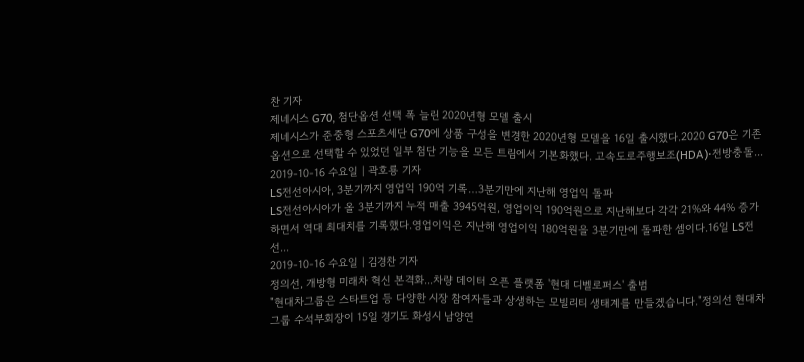찬 기자
제네시스 G70, 첨단옵션 선택 폭 늘린 2020년형 모델 출시
제네시스가 준중형 스포츠세단 G70에 상품 구성을 변경한 2020년형 모델을 16일 출시했다.2020 G70은 기존 옵션으로 선택할 수 있었던 일부 첨단 기능을 모든 트림에서 기본화했다. 고속도로주행보조(HDA)·전방충돌...
2019-10-16 수요일 | 곽호룡 기자
LS전선아시아, 3분기까지 영업익 190억 기록…3분기만에 지난해 영업익 돌파
LS전선아시아가 올 3분기까지 누적 매출 3945억원, 영업이익 190억원으로 지난해보다 각각 21%와 44% 증가하면서 역대 최대치를 기록했다.영업이익은 지난해 영업이익 180억원을 3분기만에 돌파한 셈이다.16일 LS전선...
2019-10-16 수요일 | 김경찬 기자
정의선, 개방형 미래차 혁신 본격화...차량 데이터 오픈 플랫폼 '현대 디벨로퍼스' 출범
"현대차그룹은 스타트업 등 다양한 시장 참여자들과 상생하는 모빌리티 생태계를 만들겠습니다."정의선 현대차그룹 수석부회장이 15일 경기도 화성시 남양연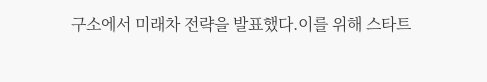구소에서 미래차 전략을 발표했다.이를 위해 스타트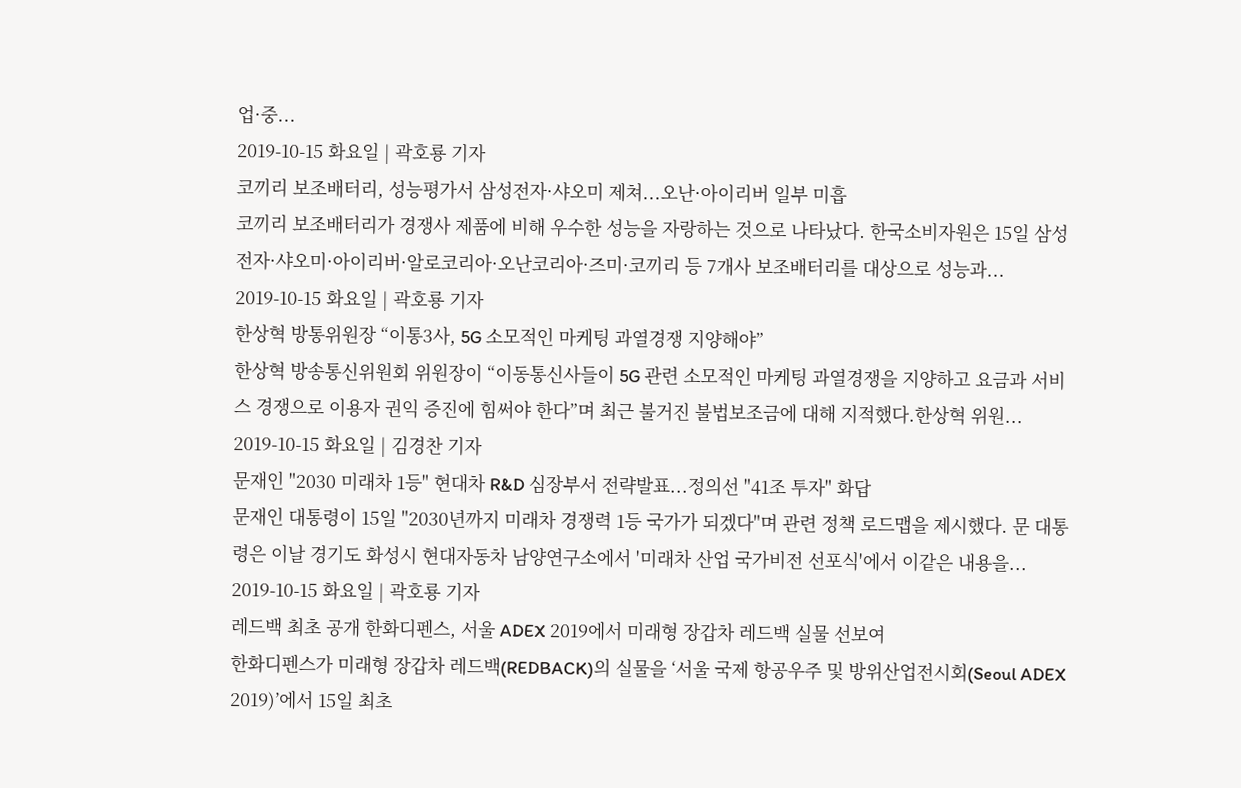업·중...
2019-10-15 화요일 | 곽호룡 기자
코끼리 보조배터리, 성능평가서 삼성전자·샤오미 제쳐...오난·아이리버 일부 미흡
코끼리 보조배터리가 경쟁사 제품에 비해 우수한 성능을 자랑하는 것으로 나타났다. 한국소비자원은 15일 삼성전자·샤오미·아이리버·알로코리아·오난코리아·즈미·코끼리 등 7개사 보조배터리를 대상으로 성능과...
2019-10-15 화요일 | 곽호룡 기자
한상혁 방통위원장 “이통3사, 5G 소모적인 마케팅 과열경쟁 지양해야”
한상혁 방송통신위원회 위원장이 “이동통신사들이 5G 관련 소모적인 마케팅 과열경쟁을 지양하고 요금과 서비스 경쟁으로 이용자 권익 증진에 힘써야 한다”며 최근 불거진 불법보조금에 대해 지적했다.한상혁 위원...
2019-10-15 화요일 | 김경찬 기자
문재인 "2030 미래차 1등" 현대차 R&D 심장부서 전략발표...정의선 "41조 투자" 화답
문재인 대통령이 15일 "2030년까지 미래차 경쟁력 1등 국가가 되겠다"며 관련 정책 로드맵을 제시했다. 문 대통령은 이날 경기도 화성시 현대자동차 남양연구소에서 '미래차 산업 국가비전 선포식'에서 이같은 내용을...
2019-10-15 화요일 | 곽호룡 기자
레드백 최초 공개 한화디펜스, 서울 ADEX 2019에서 미래형 장갑차 레드백 실물 선보여
한화디펜스가 미래형 장갑차 레드백(REDBACK)의 실물을 ‘서울 국제 항공우주 및 방위산업전시회(Seoul ADEX 2019)’에서 15일 최초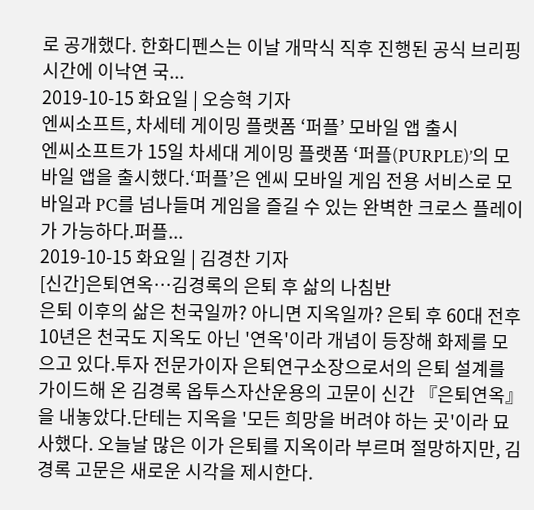로 공개했다. 한화디펜스는 이날 개막식 직후 진행된 공식 브리핑 시간에 이낙연 국...
2019-10-15 화요일 | 오승혁 기자
엔씨소프트, 차세테 게이밍 플랫폼 ‘퍼플’ 모바일 앱 출시
엔씨소프트가 15일 차세대 게이밍 플랫폼 ‘퍼플(PURPLE)’의 모바일 앱을 출시했다.‘퍼플’은 엔씨 모바일 게임 전용 서비스로 모바일과 PC를 넘나들며 게임을 즐길 수 있는 완벽한 크로스 플레이가 가능하다.퍼플...
2019-10-15 화요일 | 김경찬 기자
[신간]은퇴연옥…김경록의 은퇴 후 삶의 나침반
은퇴 이후의 삶은 천국일까? 아니면 지옥일까? 은퇴 후 60대 전후 10년은 천국도 지옥도 아닌 '연옥'이라 개념이 등장해 화제를 모으고 있다.투자 전문가이자 은퇴연구소장으로서의 은퇴 설계를 가이드해 온 김경록 옵투스자산운용의 고문이 신간 『은퇴연옥』을 내놓았다.단테는 지옥을 '모든 희망을 버려야 하는 곳'이라 묘사했다. 오늘날 많은 이가 은퇴를 지옥이라 부르며 절망하지만, 김경록 고문은 새로운 시각을 제시한다.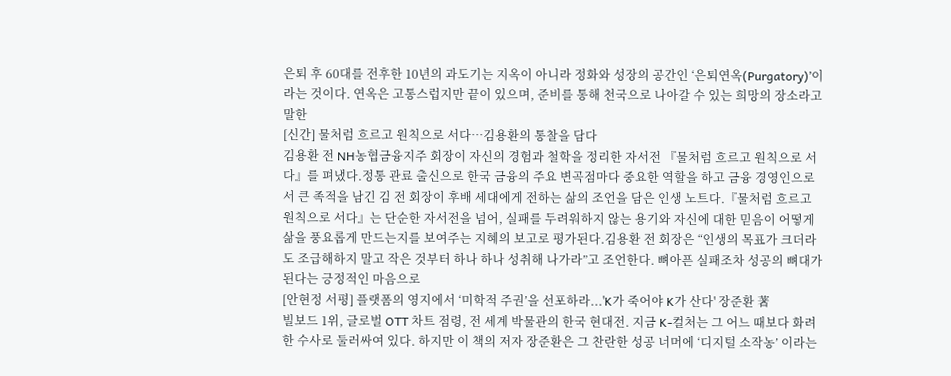은퇴 후 60대를 전후한 10년의 과도기는 지옥이 아니라 정화와 성장의 공간인 ‘은퇴연옥(Purgatory)’이라는 것이다. 연옥은 고통스럽지만 끝이 있으며, 준비를 통해 천국으로 나아갈 수 있는 희망의 장소라고 말한
[신간] 물처럼 흐르고 원칙으로 서다…김용환의 통찰을 담다
김용환 전 NH농협금융지주 회장이 자신의 경험과 철학을 정리한 자서전 『물처럼 흐르고 원칙으로 서다』를 펴냈다.정통 관료 출신으로 한국 금융의 주요 변곡점마다 중요한 역할을 하고 금융 경영인으로서 큰 족적을 남긴 김 전 회장이 후배 세대에게 전하는 삶의 조언을 담은 인생 노트다.『물처럼 흐르고 원칙으로 서다』는 단순한 자서전을 넘어, 실패를 두려워하지 않는 용기와 자신에 대한 믿음이 어떻게 삶을 풍요롭게 만드는지를 보여주는 지혜의 보고로 평가된다.김용환 전 회장은 “인생의 목표가 크더라도 조급해하지 말고 작은 것부터 하나 하나 성취해 나가라”고 조언한다. 뼈아픈 실패조차 성공의 뼈대가 된다는 긍정적인 마음으로
[안현정 서평] 플랫폼의 영지에서 ‘미학적 주권’을 선포하라...'K가 죽어야 K가 산다' 장준환 著
빌보드 1위, 글로벌 OTT 차트 점령, 전 세계 박물관의 한국 현대전. 지금 K-컬처는 그 어느 때보다 화려한 수사로 둘러싸여 있다. 하지만 이 책의 저자 장준환은 그 찬란한 성공 너머에 ‘디지털 소작농’ 이라는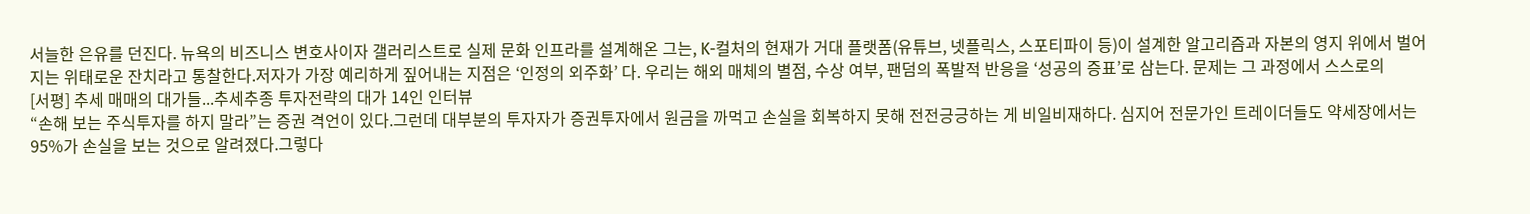서늘한 은유를 던진다. 뉴욕의 비즈니스 변호사이자 갤러리스트로 실제 문화 인프라를 설계해온 그는, K-컬처의 현재가 거대 플랫폼(유튜브, 넷플릭스, 스포티파이 등)이 설계한 알고리즘과 자본의 영지 위에서 벌어지는 위태로운 잔치라고 통찰한다.저자가 가장 예리하게 짚어내는 지점은 ‘인정의 외주화’ 다. 우리는 해외 매체의 별점, 수상 여부, 팬덤의 폭발적 반응을 ‘성공의 증표’로 삼는다. 문제는 그 과정에서 스스로의
[서평] 추세 매매의 대가들...추세추종 투자전략의 대가 14인 인터뷰
“손해 보는 주식투자를 하지 말라”는 증권 격언이 있다.그런데 대부분의 투자자가 증권투자에서 원금을 까먹고 손실을 회복하지 못해 전전긍긍하는 게 비일비재하다. 심지어 전문가인 트레이더들도 약세장에서는 95%가 손실을 보는 것으로 알려졌다.그렇다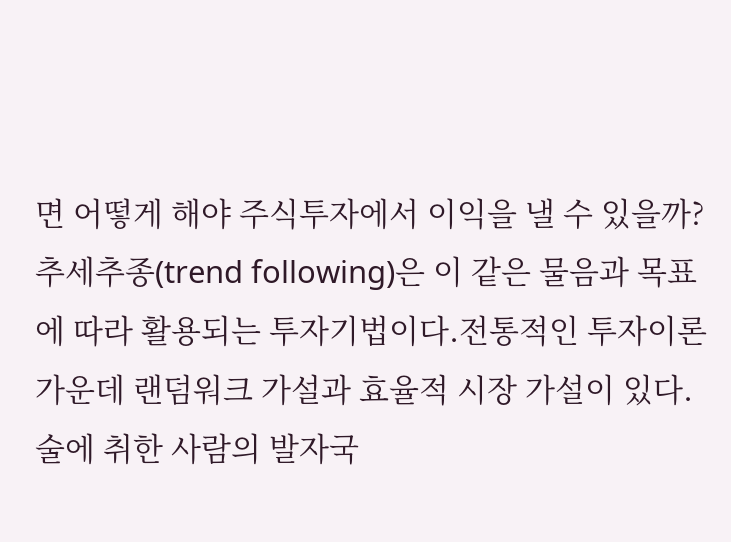면 어떻게 해야 주식투자에서 이익을 낼 수 있을까? 추세추종(trend following)은 이 같은 물음과 목표에 따라 활용되는 투자기법이다.전통적인 투자이론 가운데 랜덤워크 가설과 효율적 시장 가설이 있다. 술에 취한 사람의 발자국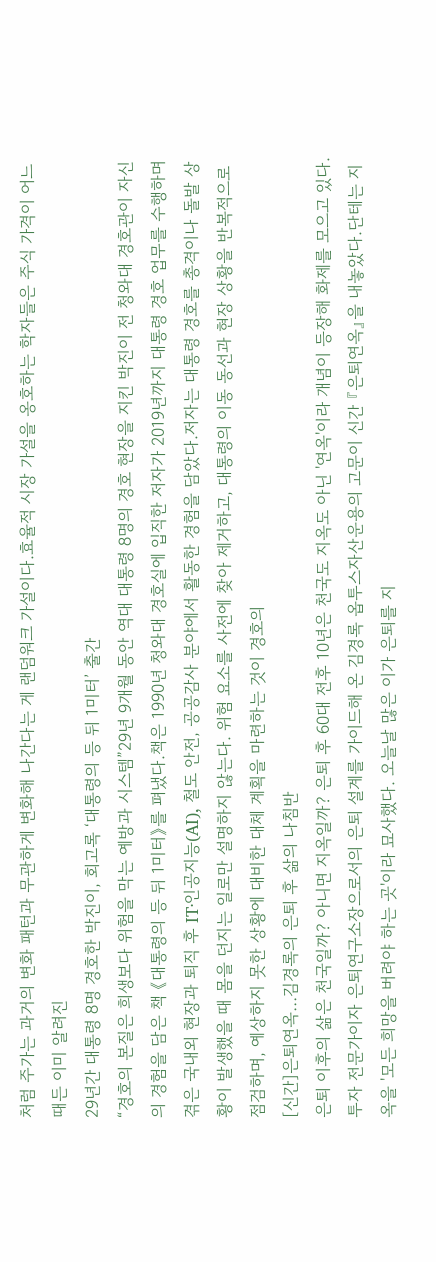처럼 주가는 과거의 변화 패턴과 무관하게 변화해 나간다는 게 랜덤워크 가설이다.효율적 시장 가설을 옹호하는 학자들은 주식 가격이 어느 때든 이미 알려진
29년간 대통령 8명 경호한 박진이, 회고록 ‘대통령의 등 뒤 1미터’ 출간
“경호의 본질은 희생보다 위험을 막는 예방과 시스템”29년 9개월 동안 역대 대통령 8명의 경호 현장을 지킨 박진이 전 청와대 경호관이 자신의 경험을 담은 책 《대통령의 등 뒤 1미터》를 펴냈다.책은 1990년 청와대 경호실에 입직한 저자가 2019년까지 대통령 경호 업무를 수행하며 겪은 국내외 현장과 퇴직 후 IT·인공지능(AI), 철도 안전, 공공감사 분야에서 활동한 경험을 담았다.저자는 대통령 경호를 총격이나 돌발 상황이 발생했을 때 몸을 던지는 일로만 설명하지 않는다. 위험 요소를 사전에 찾아 제거하고, 대통령의 이동 동선과 현장 상황을 반복적으로 점검하며, 예상하지 못한 상황에 대비한 대체 계획을 마련하는 것이 경호의
[신간]은퇴연옥…김경록의 은퇴 후 삶의 나침반
은퇴 이후의 삶은 천국일까? 아니면 지옥일까? 은퇴 후 60대 전후 10년은 천국도 지옥도 아닌 '연옥'이라 개념이 등장해 화제를 모으고 있다.투자 전문가이자 은퇴연구소장으로서의 은퇴 설계를 가이드해 온 김경록 옵투스자산운용의 고문이 신간 『은퇴연옥』을 내놓았다.단테는 지옥을 '모든 희망을 버려야 하는 곳'이라 묘사했다. 오늘날 많은 이가 은퇴를 지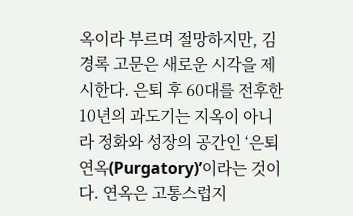옥이라 부르며 절망하지만, 김경록 고문은 새로운 시각을 제시한다. 은퇴 후 60대를 전후한 10년의 과도기는 지옥이 아니라 정화와 성장의 공간인 ‘은퇴연옥(Purgatory)’이라는 것이다. 연옥은 고통스럽지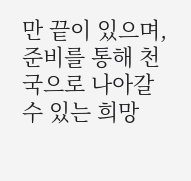만 끝이 있으며, 준비를 통해 천국으로 나아갈 수 있는 희망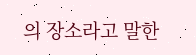의 장소라고 말한